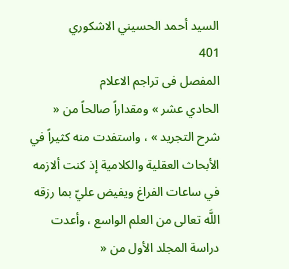السيد أحمد الحسيني الاشكوري
401
المفصل فى تراجم الاعلام
الحادي عشر » ومقداراً صالحاً من « شرح التجريد » ، واستفدت منه كثيراً في الأبحاث العقلية والكلامية إذ كنت ألازمه في ساعات الفراغ ويفيض عليّ بما رزقه اللَّه تعالى من العلم الواسع ، وأعدت دراسة المجلد الأول من «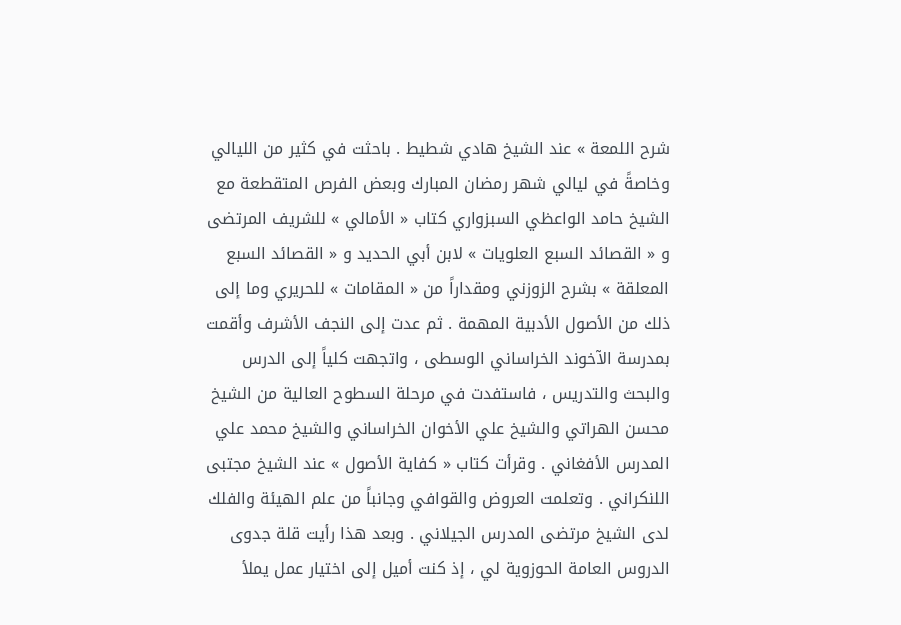شرح اللمعة » عند الشيخ هادي شطيط . باحثت في كثير من الليالي وخاصةً في ليالي شهر رمضان المبارك وبعض الفرص المتقطعة مع الشيخ حامد الواعظي السبزواري كتاب « الأمالي » للشريف المرتضى و « القصائد السبع العلويات » لابن أبي الحديد و « القصائد السبع المعلقة » بشرح الزوزني ومقداراً من « المقامات » للحريري وما إلى ذلك من الأصول الأدبية المهمة . ثم عدت إلى النجف الأشرف وأقمت بمدرسة الآخوند الخراساني الوسطى ، واتجهت كلياً إلى الدرس والبحث والتدريس ، فاستفدت في مرحلة السطوح العالية من الشيخ محسن الهراتي والشيخ علي الأخوان الخراساني والشيخ محمد علي المدرس الأفغاني . وقرأت كتاب « كفاية الأصول » عند الشيخ مجتبى اللنكراني . وتعلمت العروض والقوافي وجانباً من علم الهيئة والفلك لدى الشيخ مرتضى المدرس الجيلاني . وبعد هذا رأيت قلة جدوى الدروس العامة الحوزوية لي ، إذ كنت أميل إلى اختيار عمل يملأ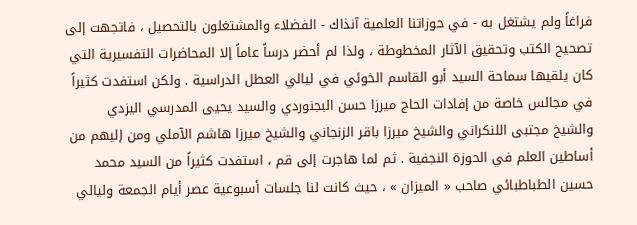فراغاً ولم يشتغل به - في حوزاتنا العلمية آنذاك - الفضلاء والمشتغلون بالتحصيل ، فاتجهت إلى تصحيح الكتب وتحقيق الآثار المخطوطة ، ولذا لم أحضر درساً عاماً إلا المحاضرات التفسيرية التي كان يلقيها سماحة السيد أبو القاسم الخوئي في ليالي العطل الدراسية . ولكن استفدت كثيراً في مجالس خاصة من إفادات الحاج ميرزا حسن البجنوردي والسيد يحيى المدرسي اليزدي والشيخ مجتبى اللنكراني والشيخ ميرزا باقر الزنجاني والشيخ ميرزا هاشم الآملي ومن إليهم من أساطين العلم في الحوزة النجفية . ثم لما هاجرت إلى قم ، استفدت كثيراً من السيد محمد حسين الطباطبائي صاحب « الميزان » ، حيث كانت لنا جلسات أسبوعية عصر أيام الجمعة وليالي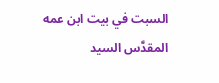السبت في بيت ابن عمه المقدَّس السيد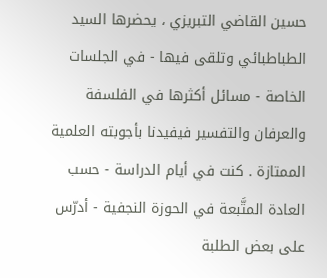حسين القاضي التبريزي ، يحضرها السيد الطباطبائي وتلقى فيها - في الجلسات الخاصة - مسائل أكثرها في الفلسفة والعرفان والتفسير فيفيدنا بأجوبته العلمية الممتازة . كنت في أيام الدراسة - حسب العادة المتَّبعة في الحوزة النجفية - أدرّس على بعض الطلبة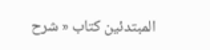المبتدئين كتاب « شرح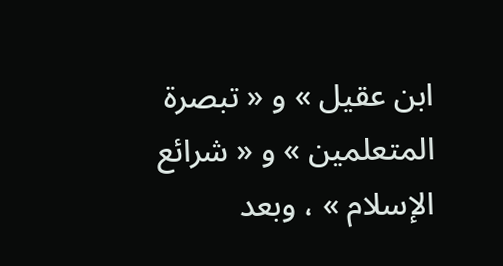ابن عقيل » و « تبصرة المتعلمين » و « شرائع الإسلام » ، وبعد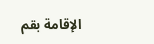الإقامة بقم